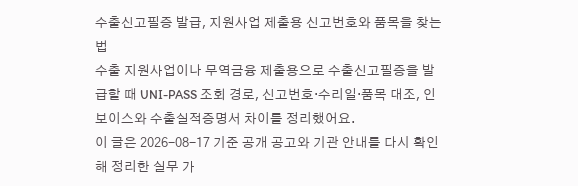수출신고필증 발급, 지원사업 제출용 신고번호와 품목을 찾는 법
수출 지원사업이나 무역금융 제출용으로 수출신고필증을 발급할 때 UNI-PASS 조회 경로, 신고번호·수리일·품목 대조, 인보이스와 수출실적증명서 차이를 정리했어요.
이 글은 2026-08-17 기준 공개 공고와 기관 안내를 다시 확인해 정리한 실무 가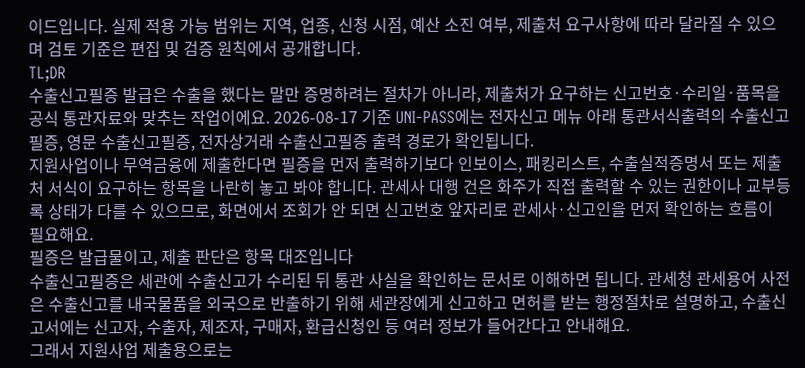이드입니다. 실제 적용 가능 범위는 지역, 업종, 신청 시점, 예산 소진 여부, 제출처 요구사항에 따라 달라질 수 있으며 검토 기준은 편집 및 검증 원칙에서 공개합니다.
TL;DR
수출신고필증 발급은 수출을 했다는 말만 증명하려는 절차가 아니라, 제출처가 요구하는 신고번호·수리일·품목을 공식 통관자료와 맞추는 작업이에요. 2026-08-17 기준 UNI-PASS에는 전자신고 메뉴 아래 통관서식출력의 수출신고필증, 영문 수출신고필증, 전자상거래 수출신고필증 출력 경로가 확인됩니다.
지원사업이나 무역금융에 제출한다면 필증을 먼저 출력하기보다 인보이스, 패킹리스트, 수출실적증명서 또는 제출처 서식이 요구하는 항목을 나란히 놓고 봐야 합니다. 관세사 대행 건은 화주가 직접 출력할 수 있는 권한이나 교부등록 상태가 다를 수 있으므로, 화면에서 조회가 안 되면 신고번호 앞자리로 관세사·신고인을 먼저 확인하는 흐름이 필요해요.
필증은 발급물이고, 제출 판단은 항목 대조입니다
수출신고필증은 세관에 수출신고가 수리된 뒤 통관 사실을 확인하는 문서로 이해하면 됩니다. 관세청 관세용어 사전은 수출신고를 내국물품을 외국으로 반출하기 위해 세관장에게 신고하고 면허를 받는 행정절차로 설명하고, 수출신고서에는 신고자, 수출자, 제조자, 구매자, 환급신청인 등 여러 정보가 들어간다고 안내해요.
그래서 지원사업 제출용으로는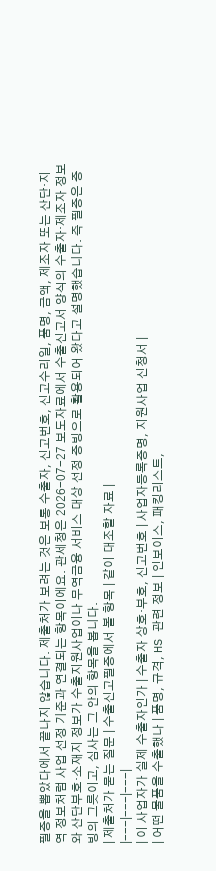필증을 뽑았다에서 끝나지 않습니다. 제출처가 보려는 것은 보통 수출자, 신고번호, 신고수리일, 품명, 금액, 제조자 또는 산단·지역 정보처럼 사업 선정 기준과 연결되는 항목이에요. 관세청은 2026-07-27 보도자료에서 수출신고서 양식의 수출자·제조자 정보와 산단부호·소재지 정보가 수출지원사업이나 무역금융 서비스 대상 선정 증빙으로 활용되어 왔다고 설명했습니다. 즉 필증은 증빙의 그릇이고, 심사는 그 안의 항목을 봅니다.
| 제출처가 묻는 질문 | 수출신고필증에서 볼 항목 | 같이 대조할 자료 |
|---|---|---|
| 이 사업자가 실제 수출자인가 | 수출자 상호·부호, 신고번호 | 사업자등록증명, 지원사업 신청서 |
| 어떤 물품을 수출했나 | 품명, 규격, HS 관련 정보 | 인보이스, 패킹리스트,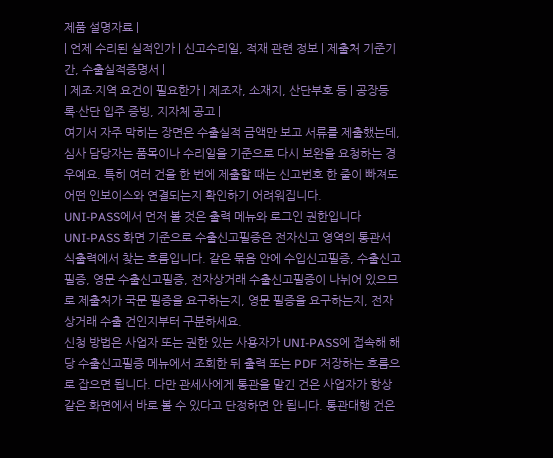제품 설명자료 |
| 언제 수리된 실적인가 | 신고수리일, 적재 관련 정보 | 제출처 기준기간, 수출실적증명서 |
| 제조·지역 요건이 필요한가 | 제조자, 소재지, 산단부호 등 | 공장등록·산단 입주 증빙, 지자체 공고 |
여기서 자주 막히는 장면은 수출실적 금액만 보고 서류를 제출했는데, 심사 담당자는 품목이나 수리일을 기준으로 다시 보완을 요청하는 경우예요. 특히 여러 건을 한 번에 제출할 때는 신고번호 한 줄이 빠져도 어떤 인보이스와 연결되는지 확인하기 어려워집니다.
UNI-PASS에서 먼저 볼 것은 출력 메뉴와 로그인 권한입니다
UNI-PASS 화면 기준으로 수출신고필증은 전자신고 영역의 통관서식출력에서 찾는 흐름입니다. 같은 묶음 안에 수입신고필증, 수출신고필증, 영문 수출신고필증, 전자상거래 수출신고필증이 나뉘어 있으므로 제출처가 국문 필증을 요구하는지, 영문 필증을 요구하는지, 전자상거래 수출 건인지부터 구분하세요.
신청 방법은 사업자 또는 권한 있는 사용자가 UNI-PASS에 접속해 해당 수출신고필증 메뉴에서 조회한 뒤 출력 또는 PDF 저장하는 흐름으로 잡으면 됩니다. 다만 관세사에게 통관을 맡긴 건은 사업자가 항상 같은 화면에서 바로 볼 수 있다고 단정하면 안 됩니다. 통관대행 건은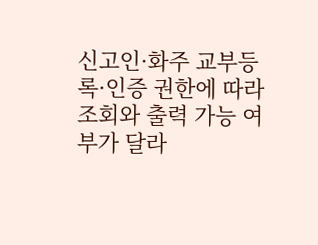신고인·화주 교부등록·인증 권한에 따라 조회와 출력 가능 여부가 달라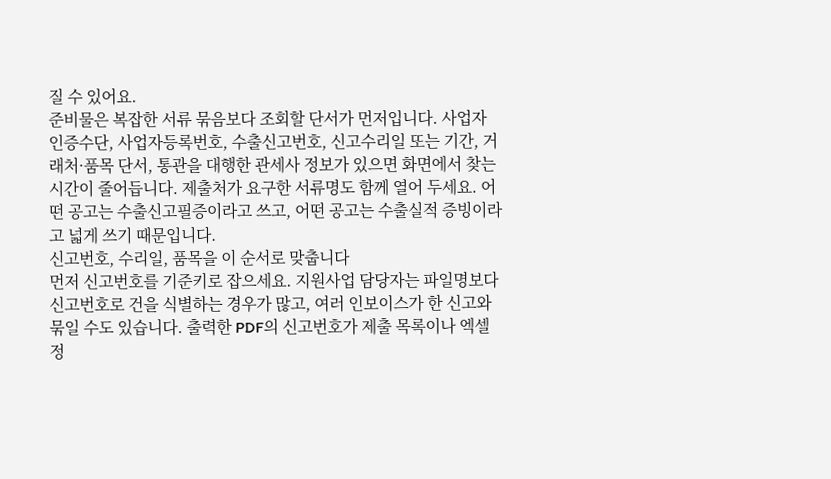질 수 있어요.
준비물은 복잡한 서류 묶음보다 조회할 단서가 먼저입니다. 사업자 인증수단, 사업자등록번호, 수출신고번호, 신고수리일 또는 기간, 거래처·품목 단서, 통관을 대행한 관세사 정보가 있으면 화면에서 찾는 시간이 줄어듭니다. 제출처가 요구한 서류명도 함께 열어 두세요. 어떤 공고는 수출신고필증이라고 쓰고, 어떤 공고는 수출실적 증빙이라고 넓게 쓰기 때문입니다.
신고번호, 수리일, 품목을 이 순서로 맞춥니다
먼저 신고번호를 기준키로 잡으세요. 지원사업 담당자는 파일명보다 신고번호로 건을 식별하는 경우가 많고, 여러 인보이스가 한 신고와 묶일 수도 있습니다. 출력한 PDF의 신고번호가 제출 목록이나 엑셀 정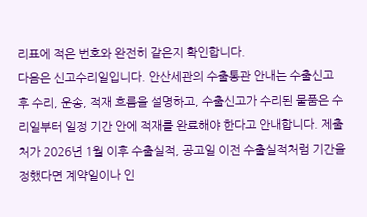리표에 적은 번호와 완전히 같은지 확인합니다.
다음은 신고수리일입니다. 안산세관의 수출통관 안내는 수출신고 후 수리, 운송, 적재 흐름을 설명하고, 수출신고가 수리된 물품은 수리일부터 일정 기간 안에 적재를 완료해야 한다고 안내합니다. 제출처가 2026년 1월 이후 수출실적, 공고일 이전 수출실적처럼 기간을 정했다면 계약일이나 인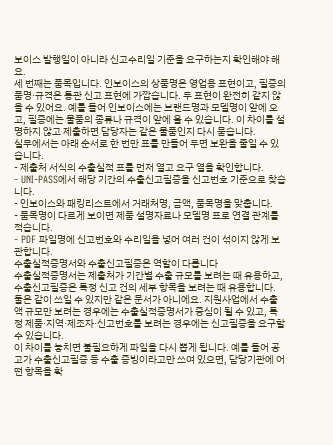보이스 발행일이 아니라 신고수리일 기준을 요구하는지 확인해야 해요.
세 번째는 품목입니다. 인보이스의 상품명은 영업용 표현이고, 필증의 품명·규격은 통관 신고 표현에 가깝습니다. 두 표현이 완전히 같지 않을 수 있어요. 예를 들어 인보이스에는 브랜드명과 모델명이 앞에 오고, 필증에는 물품의 종류나 규격이 앞에 올 수 있습니다. 이 차이를 설명하지 않고 제출하면 담당자는 같은 물품인지 다시 묻습니다.
실무에서는 아래 순서로 한 번만 표를 만들어 두면 보완을 줄일 수 있습니다.
- 제출처 서식의 수출실적 표를 먼저 열고 요구 열을 확인합니다.
- UNI-PASS에서 해당 기간의 수출신고필증을 신고번호 기준으로 찾습니다.
- 인보이스와 패킹리스트에서 거래처명, 금액, 품목명을 맞춥니다.
- 품목명이 다르게 보이면 제품 설명자료나 모델명 표로 연결 관계를 적습니다.
- PDF 파일명에 신고번호와 수리일을 넣어 여러 건이 섞이지 않게 보관합니다.
수출실적증명서와 수출신고필증은 역할이 다릅니다
수출실적증명서는 제출처가 기간별 수출 규모를 보려는 때 유용하고, 수출신고필증은 특정 신고 건의 세부 항목을 보려는 때 유용합니다. 둘은 같이 쓰일 수 있지만 같은 문서가 아니에요. 지원사업에서 수출액 규모만 보려는 경우에는 수출실적증명서가 중심이 될 수 있고, 특정 제품·지역·제조자·신고번호를 보려는 경우에는 신고필증을 요구할 수 있습니다.
이 차이를 놓치면 불필요하게 파일을 다시 뽑게 됩니다. 예를 들어 공고가 수출신고필증 등 수출 증빙이라고만 쓰여 있으면, 담당기관에 어떤 항목을 확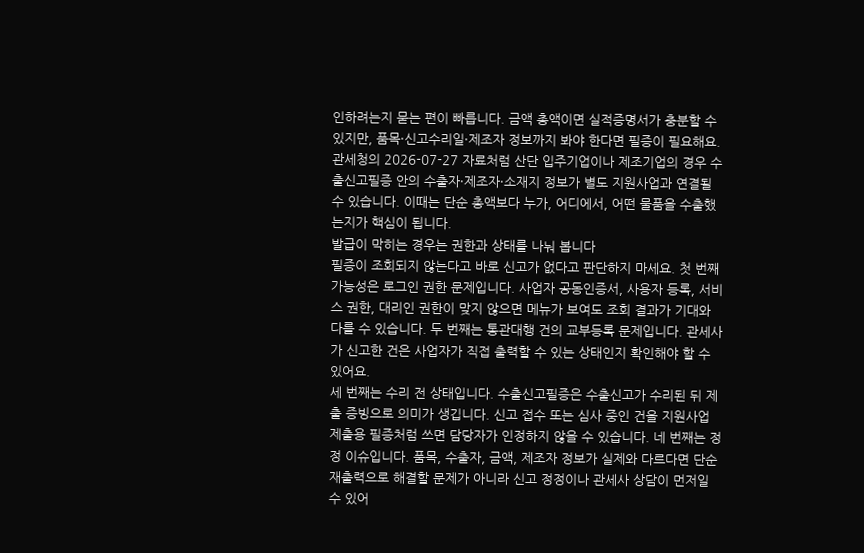인하려는지 묻는 편이 빠릅니다. 금액 총액이면 실적증명서가 충분할 수 있지만, 품목·신고수리일·제조자 정보까지 봐야 한다면 필증이 필요해요.
관세청의 2026-07-27 자료처럼 산단 입주기업이나 제조기업의 경우 수출신고필증 안의 수출자·제조자·소재지 정보가 별도 지원사업과 연결될 수 있습니다. 이때는 단순 총액보다 누가, 어디에서, 어떤 물품을 수출했는지가 핵심이 됩니다.
발급이 막히는 경우는 권한과 상태를 나눠 봅니다
필증이 조회되지 않는다고 바로 신고가 없다고 판단하지 마세요. 첫 번째 가능성은 로그인 권한 문제입니다. 사업자 공동인증서, 사용자 등록, 서비스 권한, 대리인 권한이 맞지 않으면 메뉴가 보여도 조회 결과가 기대와 다를 수 있습니다. 두 번째는 통관대행 건의 교부등록 문제입니다. 관세사가 신고한 건은 사업자가 직접 출력할 수 있는 상태인지 확인해야 할 수 있어요.
세 번째는 수리 전 상태입니다. 수출신고필증은 수출신고가 수리된 뒤 제출 증빙으로 의미가 생깁니다. 신고 접수 또는 심사 중인 건을 지원사업 제출용 필증처럼 쓰면 담당자가 인정하지 않을 수 있습니다. 네 번째는 정정 이슈입니다. 품목, 수출자, 금액, 제조자 정보가 실제와 다르다면 단순 재출력으로 해결할 문제가 아니라 신고 정정이나 관세사 상담이 먼저일 수 있어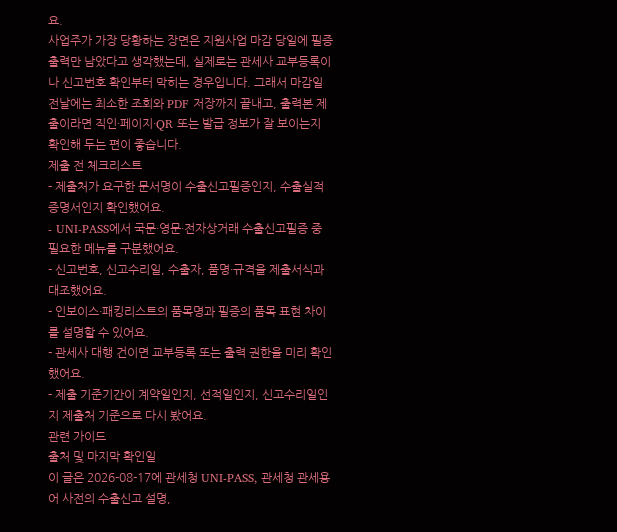요.
사업주가 가장 당황하는 장면은 지원사업 마감 당일에 필증 출력만 남았다고 생각했는데, 실제로는 관세사 교부등록이나 신고번호 확인부터 막히는 경우입니다. 그래서 마감일 전날에는 최소한 조회와 PDF 저장까지 끝내고, 출력본 제출이라면 직인·페이지·QR 또는 발급 정보가 잘 보이는지 확인해 두는 편이 좋습니다.
제출 전 체크리스트
- 제출처가 요구한 문서명이 수출신고필증인지, 수출실적증명서인지 확인했어요.
- UNI-PASS에서 국문·영문·전자상거래 수출신고필증 중 필요한 메뉴를 구분했어요.
- 신고번호, 신고수리일, 수출자, 품명·규격을 제출서식과 대조했어요.
- 인보이스·패킹리스트의 품목명과 필증의 품목 표현 차이를 설명할 수 있어요.
- 관세사 대행 건이면 교부등록 또는 출력 권한을 미리 확인했어요.
- 제출 기준기간이 계약일인지, 선적일인지, 신고수리일인지 제출처 기준으로 다시 봤어요.
관련 가이드
출처 및 마지막 확인일
이 글은 2026-08-17에 관세청 UNI-PASS, 관세청 관세용어 사전의 수출신고 설명,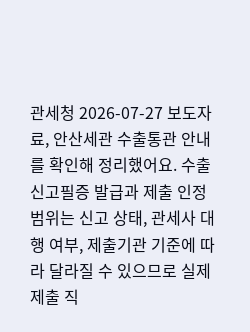관세청 2026-07-27 보도자료, 안산세관 수출통관 안내를 확인해 정리했어요. 수출신고필증 발급과 제출 인정 범위는 신고 상태, 관세사 대행 여부, 제출기관 기준에 따라 달라질 수 있으므로 실제 제출 직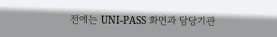전에는 UNI-PASS 화면과 담당기관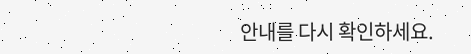안내를 다시 확인하세요.